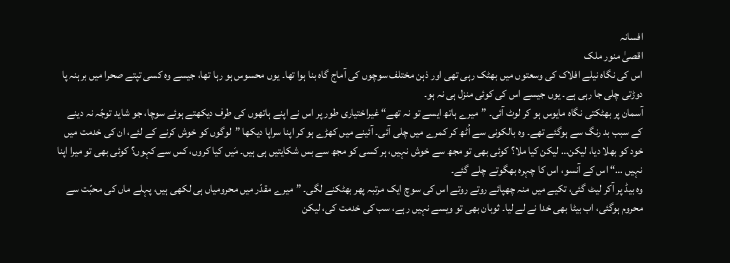افسانہ
اقصیٰ منور ملک
اس کی نگاہ نیلے افلاک کی وسعتوں میں بھٹک رہی تھی اور ذہن مختلف سوچوں کی آماج گاہ بنا ہوا تھا۔ یوں محسوس ہو رہا تھا، جیسے وہ کسی تپتے صحرا میں برہنہ پا دوڑتی چلی جا رہی ہے۔ یوں جیسے اس کی کوئی منزل ہی نہ ہو۔
آسمان پر بھٹکتی نگاہ مایوس ہو کر لوٹ آئی۔ ”میرے ہاتھ ایسے تو نہ تھے“ غیراختیاری طور پر اس نے اپنے ہاتھوں کی طرف دیکھتے ہوئے سوچا، جو شاید توجّہ نہ دینے کے سبب بد رنگ سے ہوگئے تھے۔ وہ بالکونی سے اُٹھ کر کمرے میں چلی آئی۔ آئینے میں کھڑے ہو کر اپنا سراپا دیکھا ”لوگوں کو خوش کرنے کے لئے، ان کی خدمت میں خود کو بھلا دیا، لیکن… لیکن کیا ملا؟ کوئی بھی تو مجھ سے خوش نہیں، ہر کسی کو مجھ سے بس شکایتیں ہی ہیں۔ مَیں کیا کروں، کس سے کہوں؟ کوئی بھی تو میرا اپنا نہیں …“ اس کے آنسو، اس کا چہرہ بھگوتے چلے گئے۔
وہ بیڈ پر آکر لیٹ گئی، تکیے میں منہ چھپائے روتے روتے اس کی سوچ ایک مرتبہ پھر بھٹکنے لگی۔ ”میرے مقدّر میں محرومیاں ہی لکھی ہیں، پہلے ماں کی محبّت سے محروم ہوگئی، اب بیٹا بھی خدا نے لے لیا۔ ثوبان بھی تو ویسے نہیں رہے، سب کی خدمت کی، لیکن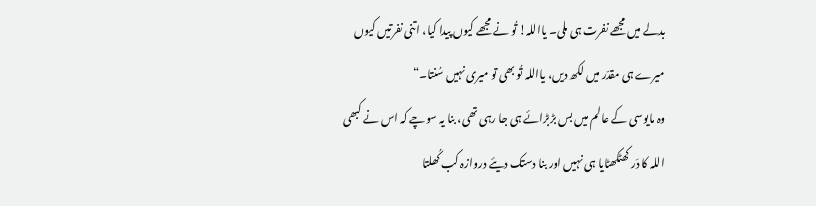بدلے میں مجھے نفرت ہی ملی۔ یااللہ! تُو نے مجھے کیوں پیدا کیا، اتنی نفرتیں کیوں میرے ہی مقدّر میں لکھ دیں، یااللہ تُو بھی تو میری نہیں سُنتا۔“
وہ مایوسی کے عالم میں بس بڑبڑائے ہی جا رہی تھی، بنا یہ سوچے کہ اس نے کبھی اللہ کا دَر کھٹکھٹایا ہی نہیں اور بنا دستک دیئے دروازہ کب کُھلتا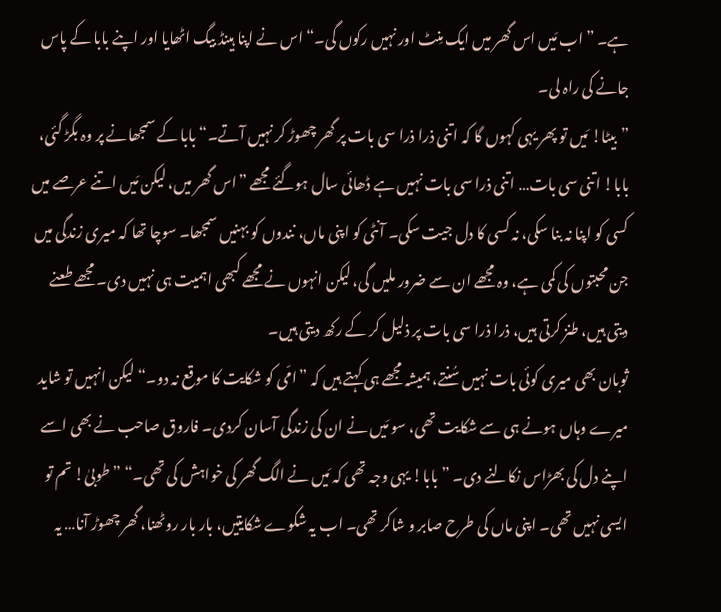ہے۔ ”اب مَیں اس گھر میں ایک مِنٹ اور نہیں رکوں گی۔“ اس نے اپنا ہینڈ بیگ اٹھایا اور اپنے بابا کے پاس جانے کی راہ لی۔
”بیٹا! مَیں تو پھر یہی کہوں گا کہ اتنی ذرا ذرا سی بات پر گھر چھوڑ کر نہیں آتے۔“ بابا کے سمجھانے پر وہ بگڑ گئی، بابا! اتنی سی بات… اتنی ذرا سی بات نہیں ہے ڈھائی سال ہوگئے مجھے ”اس گھر میں، لیکن مَیں اتنے عرصے میں کسی کو اپنا نہ بنا سکی، نہ کسی کا دل جیت سکی۔ آنٹی کو اپنی ماں، نندوں کو بہنیں سمجھا۔ سوچا تھا کہ میری زندگی میں جن محبتوں کی کمی ہے، وہ مجھے ان سے ضرور ملیں گی، لیکن انہوں نے مجھے کبھی اہمیت ہی نہیں دی۔ مجھے طعنے دیتی ہیں، طنز کرتی ہیں، ذرا ذرا سی بات پر ذلیل کر کے رکھ دیتی ہیں۔
ثوبان بھی میری کوئی بات نہیں سُنتے، ہمیشہ مجھے ہی کہتے ہیں کہ ”امّی کو شکایت کا موقع نہ دو۔“ لیکن انہیں تو شاید میرے وہاں ہونے ہی سے شکایت تھی، سو مَیں نے ان کی زندگی آسان کردی۔ فاروق صاحب نے بھی اسے اپنے دل کی بھڑاس نکالنے دی۔ ”بابا! یہی وجہ تھی کہ مَیں نے الگ گھر کی خواہش کی تھی۔“ ”طوبیٰ! تم تو ایسی نہیں تھی۔ اپنی ماں کی طرح صابر و شاکر تھی۔ اب یہ شکوے شکایتیں، بار بار روٹھنا، گھر چھوڑ آنا… یہ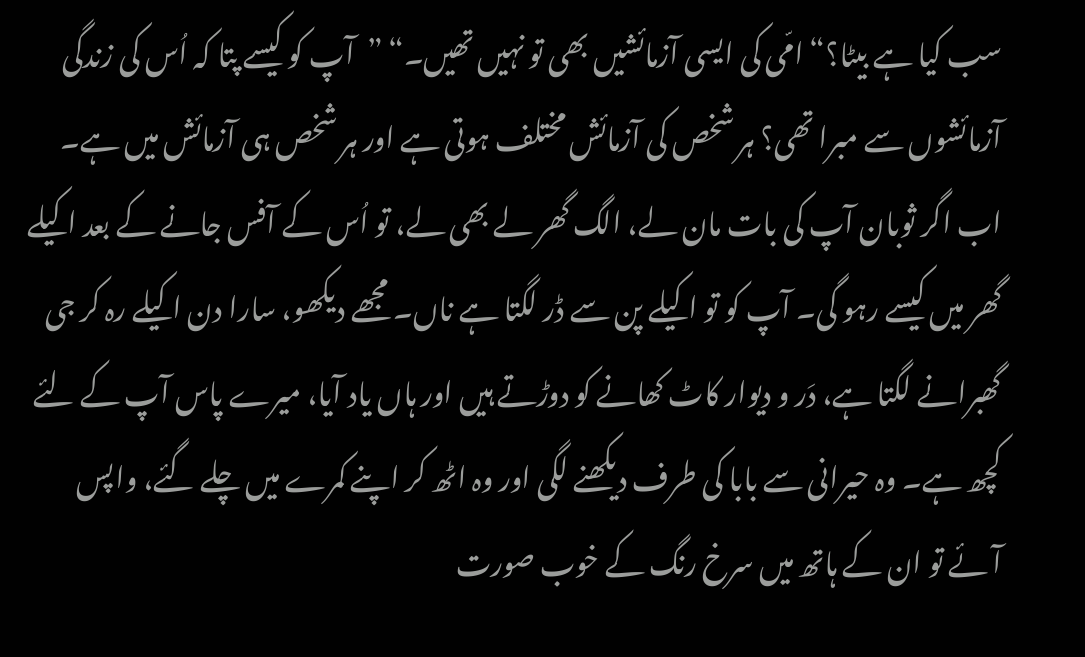سب کیا ہے بیٹا؟“ امّی کی ایسی آزمائشیں بھی تو نہیں تھیں۔“ ”آپ کو کیسے پتا کہ اُس کی زندگی آزمائشوں سے مبرا تھی؟ ہر شخص کی آزمائش مختلف ہوتی ہے اور ہر شخص ہی آزمائش میں ہے۔
اب اگر ثوبان آپ کی بات مان لے، الگ گھر لے بھی لے، تو اُس کے آفس جانے کے بعد اکیلے گھر میں کیسے رہو گی۔ آپ کو تو اکیلے پن سے ڈر لگتا ہے ناں۔ مجھے دیکھو، سارا دن اکیلے رہ کر جی گھبرانے لگتا ہے، دَر و دیوار کاٹ کھانے کو دوڑتے ہیں اور ہاں یاد آیا، میرے پاس آپ کے لئے کچھ ہے۔ وہ حیرانی سے بابا کی طرف دیکھنے لگی اور وہ اٹھ کر اپنے کمرے میں چلے گئے، واپس آئے تو ان کے ہاتھ میں سرخ رنگ کے خوب صورت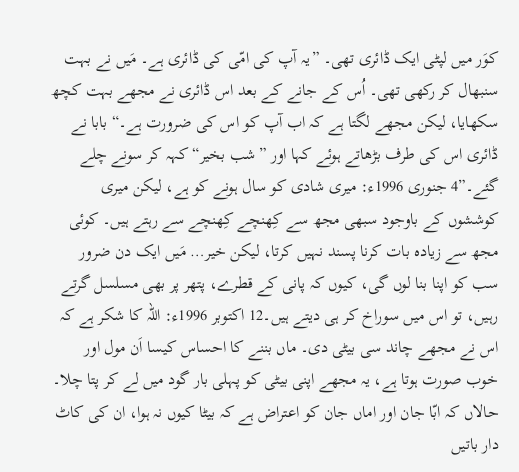کوَر میں لپٹی ایک ڈائری تھی۔ ”یہ آپ کی امّی کی ڈائری ہے۔ مَیں نے بہت سنبھال کر رکھی تھی۔ اُس کے جانے کے بعد اس ڈائری نے مجھے بہت کچھ سکھایا، لیکن مجھے لگتا ہے کہ اب آپ کو اس کی ضرورت ہے۔“ بابا نے ڈائری اس کی طرف بڑھاتے ہوئے کہا اور ”شب بخیر“ کہہ کر سونے چلے گئے۔”4 جنوری 1996ء: میری شادی کو سال ہونے کو ہے، لیکن میری کوششوں کے باوجود سبھی مجھ سے کِھنچے کِھنچے سے رہتے ہیں۔ کوئی مجھ سے زیادہ بات کرنا پسند نہیں کرتا، لیکن خیر… مَیں ایک دن ضرور سب کو اپنا بنا لوں گی، کیوں کہ پانی کے قطرے، پتھر پر بھی مسلسل گرتے رہیں، تو اس میں سوراخ کر ہی دیتے ہیں۔12 اکتوبر 1996ء: اللہ کا شکر ہے کہ اس نے مجھے چاند سی بیٹی دی۔ ماں بننے کا احساس کیسا اَن مول اور خوب صورت ہوتا ہے، یہ مجھے اپنی بیٹی کو پہلی بار گود میں لے کر پتا چلا۔ حالاں کہ ابّا جان اور اماں جان کو اعتراض ہے کہ بیٹا کیوں نہ ہوا، ان کی کاٹ دار باتیں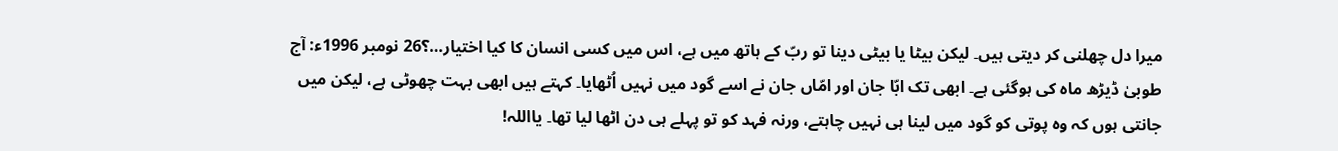میرا دل چھلنی کر دیتی ہیں۔ لیکن بیٹا یا بیٹی دینا تو ربّ کے ہاتھ میں ہے، اس میں کسی انسان کا کیا اختیار…؟26 نومبر 1996ء: آج طوبیٰ ڈیڑھ ماہ کی ہوگئی ہے۔ ابھی تک ابّا جان اور امّاں جان نے اسے گود میں نہیں اُٹھایا۔ کہتے ہیں ابھی بہت چھوٹی ہے، لیکن میں جانتی ہوں کہ وہ پوتی کو گود میں لینا ہی نہیں چاہتے، ورنہ فہد کو تو پہلے ہی دن اٹھا لیا تھا۔ یااللہ!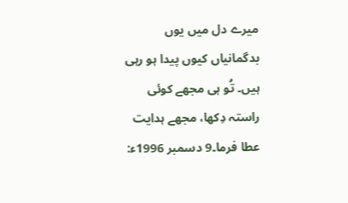میرے دل میں یوں بدگمانیاں کیوں پیدا ہو رہی ہیں۔ تُو ہی مجھے کوئی راستہ دِکھا، مجھے ہدایت عطا فرما۔9 دسمبر 1996ء: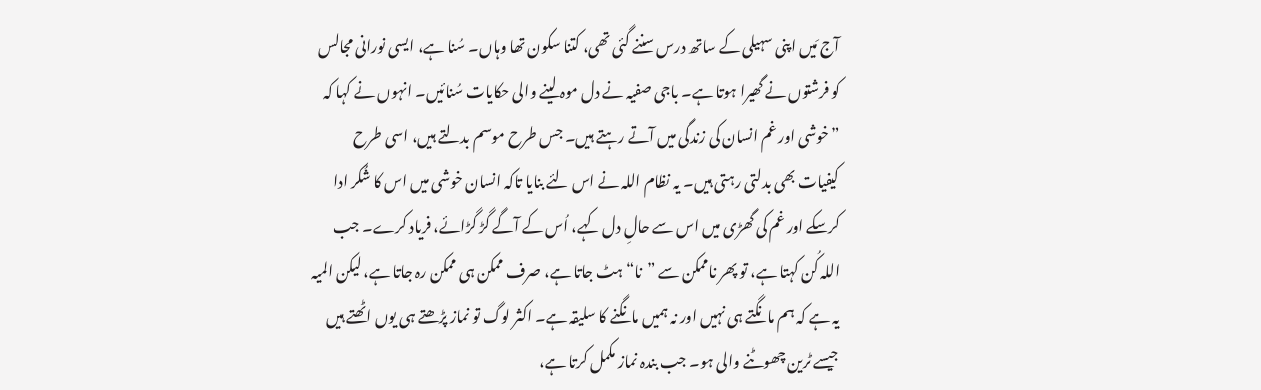آج مَیں اپنی سہیلی کے ساتھ درس سننے گئی تھی، کتنا سکون تھا وہاں۔ سُنا ہے، ایسی نورانی مجالس کو فرشتوں نے گھیرا ہوتا ہے۔ باجی صفیہ نے دل موہ لینے والی حکایات سُنائیں۔ انہوں نے کہا کہ ”خوشی اور غم انسان کی زندگی میں آتے رہتے ہیں۔ جس طرح موسم بدلتے ہیں، اسی طرح کیفیات بھی بدلتی رہتی ہیں۔ یہ نظام اللہ نے اس لئے بنایا تاکہ انسان خوشی میں اس کا شُکر ادا کرسکے اور غم کی گھڑی میں اس سے حالِ دل کہے، اُس کے آگے گڑ گڑائے، فریاد کرے۔ جب اللہ کُن کہتا ہے، تو پھر ناممکن سے ”نا“ ہٹ جاتا ہے، صرف ممکن ہی ممکن رہ جاتا ہے، لیکن المیہ یہ ہے کہ ہم مانگتے ہی نہیں اور نہ ہمیں مانگنے کا سلیقہ ہے۔ اکثر لوگ تو نماز پڑھتے ہی یوں اٹھتے ہیں جیسے ٹرین چھوٹنے والی ہو۔ جب بندہ نماز مکمل کرتا ہے،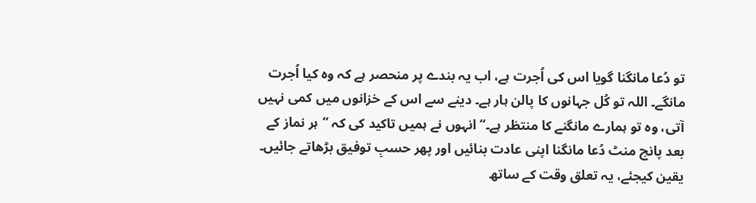تو دُعا مانگنا گویا اس کی اُجرت ہے، اب یہ بندے پر منحصر ہے کہ وہ کیا اُجرت مانگے۔ اللہ تو کُل جہانوں کا پالن ہار ہے۔ دینے سے اس کے خزانوں میں کمی نہیں آتی، وہ تو ہمارے مانگنے کا منتظر ہے۔“ انہوں نے ہمیں تاکید کی کہ ”ہر نماز کے بعد پانچ منٹ دُعا مانگنا اپنی عادت بنائیں اور پھر حسبِ توفیق بڑھاتے جائیں۔ یقین کیجئے، یہ تعلق وقت کے ساتھ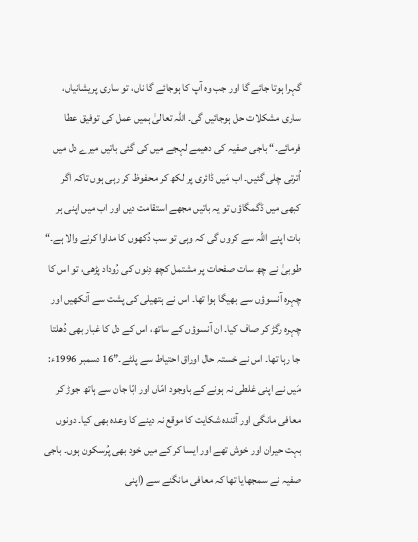گہرا ہوتا جائے گا اور جب وہ آپ کا ہوجائے گا ناں، تو ساری پریشانیاں، ساری مشکلات حل ہوجائیں گی۔ اللہ تعالیٰ ہمیں عمل کی توفیق عطا فرمائے۔“ باجی صفیہ کی دھیمے لہجے میں کی گئی باتیں میرے دل میں اُترتی چلی گئیں۔ اب مَیں ڈائری پر لکھ کر محفوظ کر رہی ہوں تاکہ اگر کبھی میں ڈگمگاؤں تو یہ باتیں مجھے استقامت دیں اور اب میں اپنی ہر بات اپنے اللہ سے کروں گی کہ وہی تو سب دُکھوں کا مداوا کرنے والا ہے۔“
طوبیٰ نے چھ سات صفحات پر مشتمل کچھ دِنوں کی رُوداد پڑھی، تو اس کا چہرہ آنسوؤں سے بھیگا ہوا تھا۔ اس نے ہتھیلی کی پشت سے آنکھیں اور چہرہ رگڑ کر صاف کیا۔ ان آنسوؤں کے ساتھ، اس کے دل کا غبار بھی دُھلتا جا رہا تھا۔ اس نے خستہ حال اوراق احتیاط سے پلٹے۔”16 دسمبر 1996ء: مَیں نے اپنی غلطی نہ ہونے کے باوجود امّاں اور ابّا جان سے ہاتھ جوڑ کر معافی مانگی اور آئندہ شکایت کا موقع نہ دینے کا وعدہ بھی کیا۔ دونوں بہت حیران اور خوش تھے اور ایسا کر کے میں خود بھی پُرسکون ہوں۔ باجی صفیہ نے سمجھایا تھا کہ معافی مانگنے سے (اپنی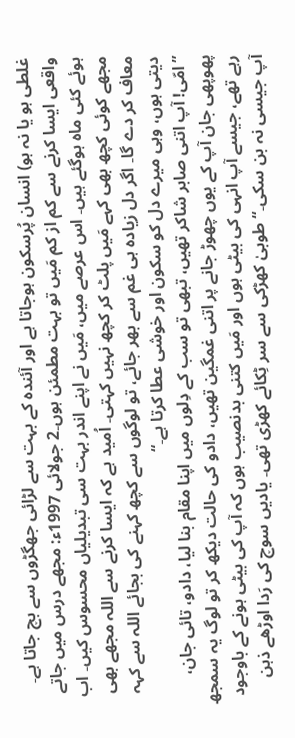غلطی ہو یا نہ ہو) انسان پُرسکون ہوجاتا ہے اور آئندہ کے بہت سے لڑائی جھگڑوں سے بچ جاتا ہے۔ واقعی ایسا کرنے سے کم از کم مَیں تو بہت مطمئن ہوں۔2 جولائی 1997ء: مجھے درس میں جاتے ہوئے کئی ماہ ہوگئے ہیں۔ اس عرصے میں، مَیں نے اپنے اندر بہت سی تبدیلیاں محسوس کیں۔ اب مجھے کوئی کچھ بھی کہے مَیں پلٹ کر کچھ نہیں کہتی۔ اُمید ہے کہ ایسا کرنے سے اللہ مجھے بھی معاف کر دے گا۔ اگر دل زیادہ ہی غم سے بھر جائے، تو لوگوں سے کچھ کہنے کی بجائے اللہ سے کہہ دیتی ہوں، وہی میرے دل کو سکون اور خوشی عطا کرتا ہے۔“
”امّی! آپ اتنی صابر شاکر تھیں، تبھی تو سب کے دِلوں میں اپنا مقام بنا لیا، دادو، تائی جان، پھوپھی جان آپ کے یوں چھوڑ جانے پر اتنی غمگین تھیں، دادو کی حالت دیکھ کر تو لوگ یہ سمجھ رہے تھے، جیسے آپ انہی کی بیٹی ہوں اور مَیں کتنی بدنصیب ہوں کہ آپ کی بیٹی ہونے کے باوجود آپ جیسی نہ بن سکی۔“ طوبیٰ کھڑکی سے سر ٹِکائے کھڑی تھی۔ یادیں سوچ کی رَدا اوڑھے ذہن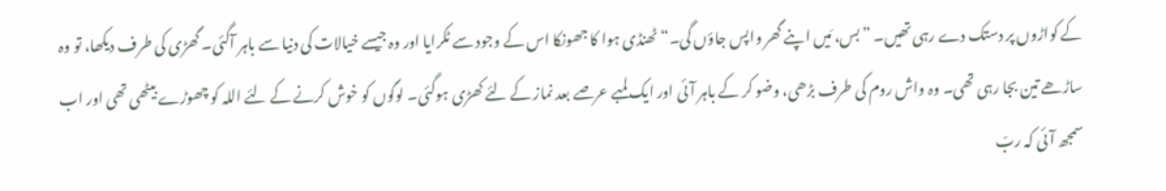کے کواڑوں پر دستک دے رہی تھیں۔ ”بس، مَیں اپنے گھر واپس جاؤں گی۔“ ٹھنڈی ہوا کا جھونکا اس کے وجود سے ٹکرایا اور وہ جیسے خیالات کی دنیا سے باہر آگئی۔ گھڑی کی طرف دیکھا، تو وہ ساڑھے تین بجا رہی تھی۔ وہ واش روم کی طرف بڑھی، وضو کر کے باہر آئی اور ایک لمبے عرصے بعد نماز کے لئے کھڑی ہوگئی۔ لوگوں کو خوش کرنے کے لئے اللہ کو چھوڑے بیٹھی تھی اور اب سمجھ آئی کہ ربّ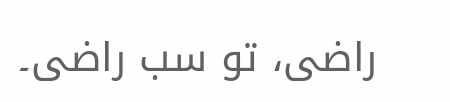راضی، تو سب راضی۔